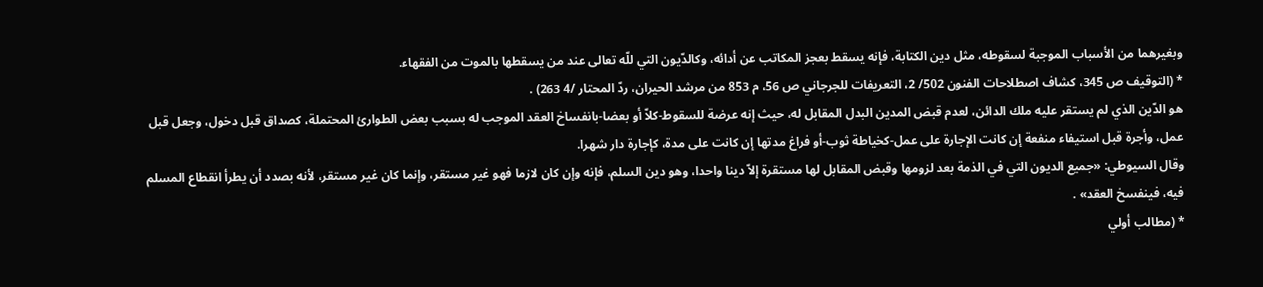وبغيرهما من الأسباب الموجبة لسقوطه، مثل دين الكتابة، فإنه يسقط بعجز المكاتب عن أدائه، وكالدّيون التي للّه تعالى عند من يسقطها بالموت من الفقهاء.
* (التوقيف ص 345، كشاف اصطلاحات الفنون 502/ 2، التعريفات للجرجاني ص 56، م 853 من مرشد الحيران، ردّ المحتار /4 263) .
هو الدّين الذي لم يستقر عليه ملك الدائن، لعدم قبض المدين البدل المقابل له، حيث إنه عرضة للسقوط-كلاّ أو بعضا-بانفساخ العقد الموجب له بسبب بعض الطوارئ المحتملة، كصداق قبل دخول، وجعل قبل عمل، وأجرة قبل استيفاء منفعة إن كانت الإجارة على عمل-كخياطة ثوب-أو فراغ مدتها إن كانت على مدة، كإجارة دار شهرا.
وقال السيوطي: «جميع الديون التي في الذمة بعد لزومها وقبض المقابل لها مستقرة إلاّ دينا واحدا، وهو دين السلم، فإنه وإن كان لازما فهو غير مستقر، وإنما كان غير مستقر، لأنه بصدد أن يطرأ انقطاع المسلم فيه، فينفسخ العقد» .
* (مطالب أولي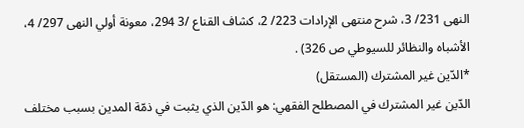النهى 231/ 3، شرح منتهى الإرادات 223/ 2، كشاف القناع /3 294، معونة أولي النهى 297/ 4، الأشباه والنظائر للسيوطي ص 326) .
*الدّين غير المشترك (المستقل)
الدّين غير المشترك في المصطلح الفقهي: هو الدّين الذي يثبت في ذمّة المدين بسبب مختلف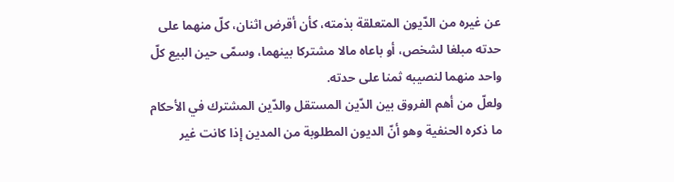عن غيره من الدّيون المتعلقة بذمته، كأن أقرض اثنان، كلّ منهما على حدته مبلغا لشخص، أو باعاه مالا مشتركا بينهما، وسمّى حين البيع كلّ واحد منهما لنصيبه ثمنا على حدته.
ولعلّ من أهم الفروق بين الدّين المستقل والدّين المشترك في الأحكام ما ذكره الحنفية وهو أنّ الديون المطلوبة من المدين إذا كانت غير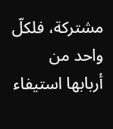مشتركة، فلكلّ واحد من أربابها استيفاء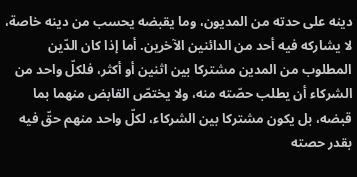دينه على حدته من المديون، وما يقبضه يحسب من دينه خاصة، لا يشاركه فيه أحد من الدائنين الآخرين. أما إذا كان الدّين المطلوب من المدين مشتركا بين اثنين أو أكثر، فلكلّ واحد من الشركاء أن يطلب حصّته منه، ولا يختصّ القابض منهما بما قبضه، بل يكون مشتركا بين الشركاء، لكلّ واحد منهم حقّ فيه بقدر حصته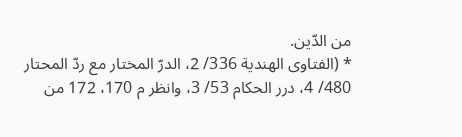من الدّين.
* (الفتاوى الهندية 336/ 2، الدرّ المختار مع ردّ المحتار 480/ 4، درر الحكام 53/ 3، وانظر م 170، 172 من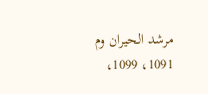مرشد الحيران وم 1091، 1099،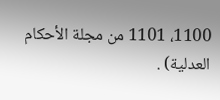1100، 1101 من مجلة الأحكام العدلية) .